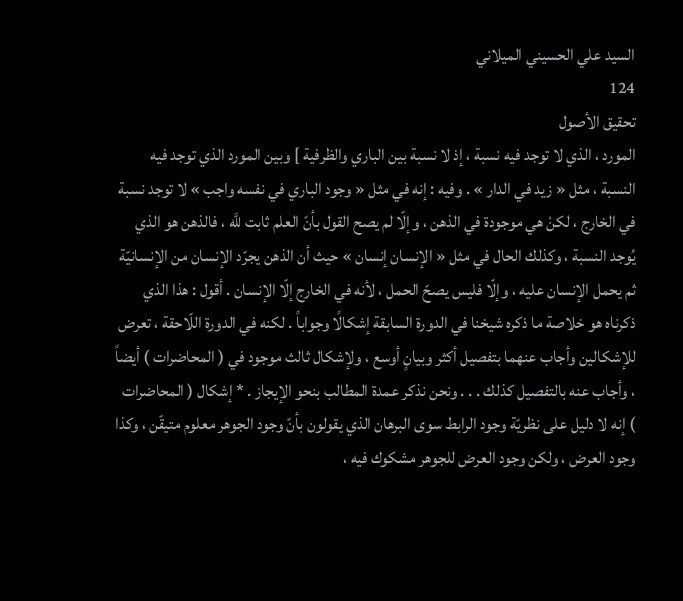السيد علي الحسيني الميلاني
124
تحقيق الأصول
المورد ، الذي لا توجد فيه نسبة ، إذ لا نسبة بين الباري والظرفية ] وبين المورد الذي توجد فيه النسبة ، مثل « زيد في الدار » . وفيه : إنه في مثل « وجود الباري في نفسه واجب » لا توجد نسبة في الخارج ، لكنْ هي موجودة في الذهن ، وإلّا لم يصح القول بأنّ العلم ثابت للَّه ، فالذهن هو الذي يُوجد النسبة ، وكذلك الحال في مثل « الإنسان إنسان » حيث أن الذهن يجرّد الإنسان من الإنسانيّة ثم يحمل الإنسان عليه ، وإلّا فليس يصحّ الحمل ، لأنه في الخارج إلّا الإنسان . أقول : هذا الذي ذكرناه هو خلاصة ما ذكره شيخنا في الدورة السابقة إشكالًا وجواباً . لكنه في الدورة اللّاحقة ، تعرض للإشكالين وأجاب عنهما بتفصيل أكثر وبيانٍ أوسع ، ولإشكال ثالث موجود في ( المحاضرات ) أيضاً ، وأجاب عنه بالتفصيل كذلك . . . ونحن نذكر عمدة المطالب بنحو الإيجاز . * إشكال ( المحاضرات ) إنه لا دليل على نظريّة وجود الرابط سوى البرهان الذي يقولون بأنّ وجود الجوهر معلوم متيقّن ، وكذا وجود العرض ، ولكن وجود العرض للجوهر مشكوك فيه ،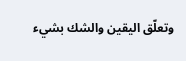وتعلّق اليقين والشك بشيء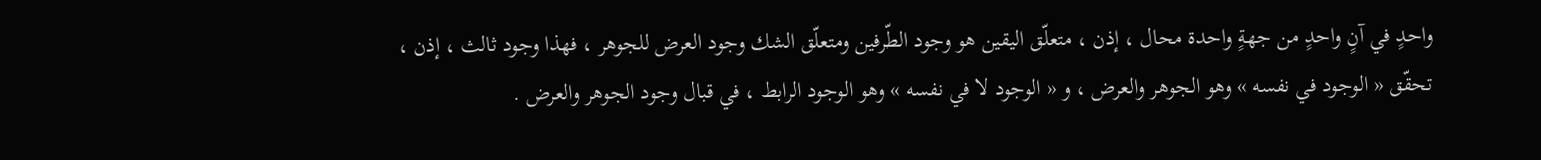واحدٍ في آنٍ واحدٍ من جهةٍ واحدة محال ، إذن ، متعلّق اليقين هو وجود الطّرفين ومتعلّق الشك وجود العرض للجوهر ، فهذا وجود ثالث ، إذن ، تحقّق « الوجود في نفسه » وهو الجوهر والعرض ، و « الوجود لا في نفسه » وهو الوجود الرابط ، في قبال وجود الجوهر والعرض .